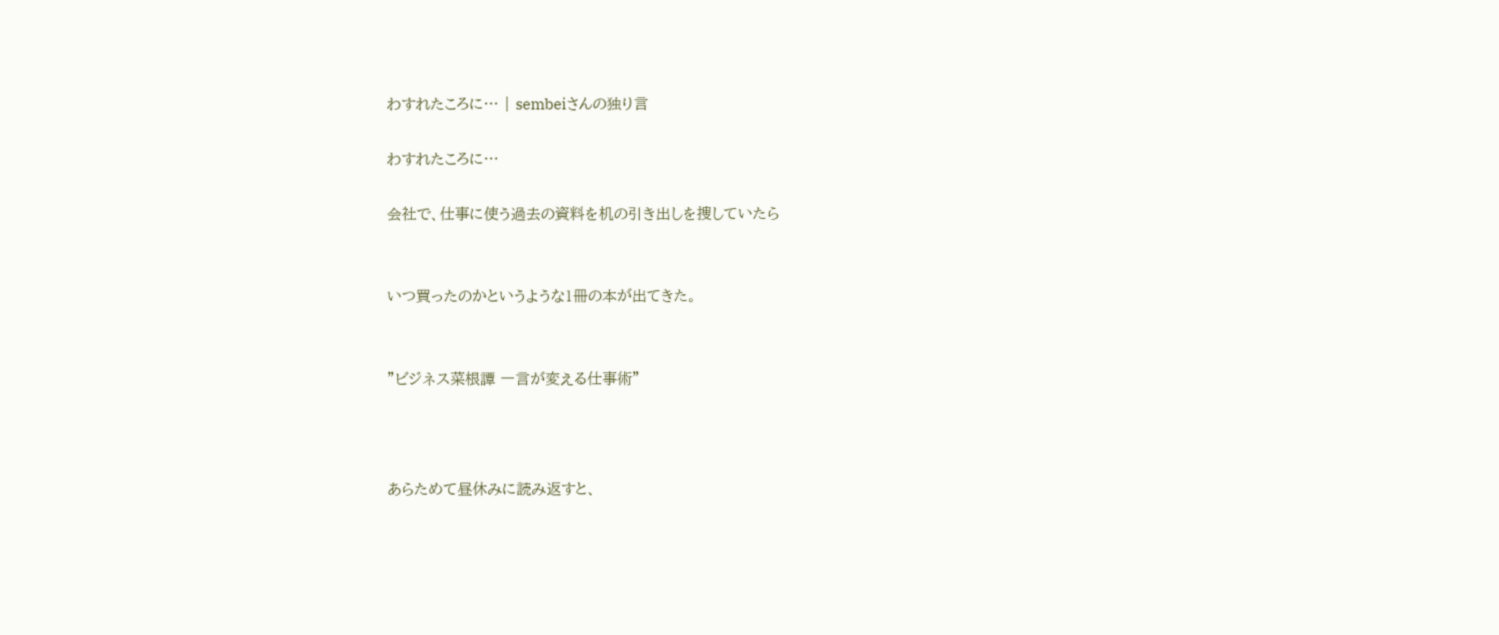わすれたころに… | sembeiさんの独り言

わすれたころに…

会社で、仕事に使う過去の資料を机の引き出しを捜していたら


いつ買ったのかというような1冊の本が出てきた。


”ビジネス菜根譚 一言が変える仕事術”



あらためて昼休みに読み返すと、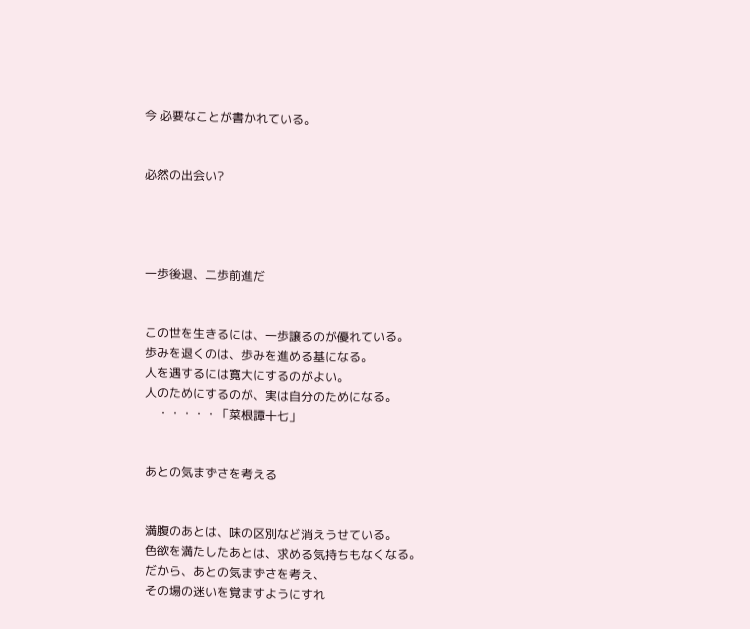今 必要なことが書かれている。


必然の出会い?




一歩後退、二歩前進だ


この世を生きるには、一歩譲るのが優れている。
歩みを退くのは、歩みを進める基になる。
人を遇するには寛大にするのがよい。
人のためにするのが、実は自分のためになる。
    ・・・・・「菜根譚十七」


あとの気まずさを考える


満腹のあとは、味の区別など消えうせている。
色欲を満たしたあとは、求める気持ちもなくなる。
だから、あとの気まずさを考え、
その場の迷いを覚ますようにすれ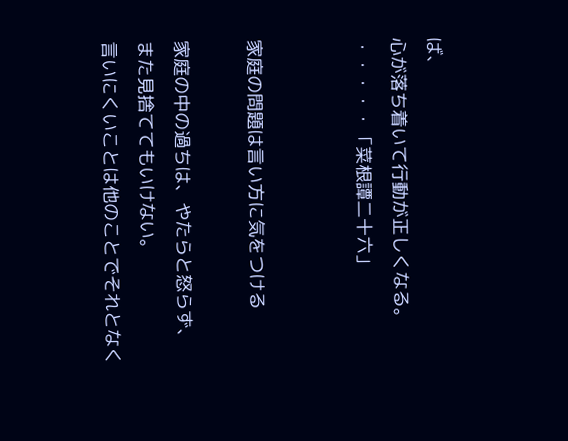ば、
心が落ち着いて行動が正しくなる。
・・・・・「菜根譚二十六」


家庭の問題は言い方に気をつける

家庭の中の過ちは、やたらと怒らず、
また見捨ててもいけない。
言いにくいことは他のことでそれとなく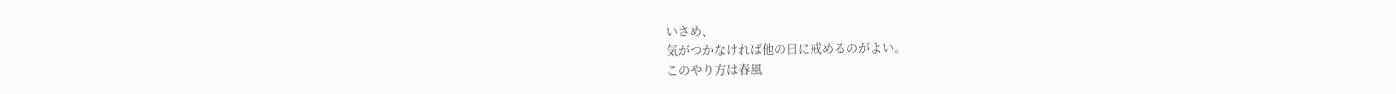いさめ、
気がつかなければ他の日に戒めるのがよい。
このやり方は春風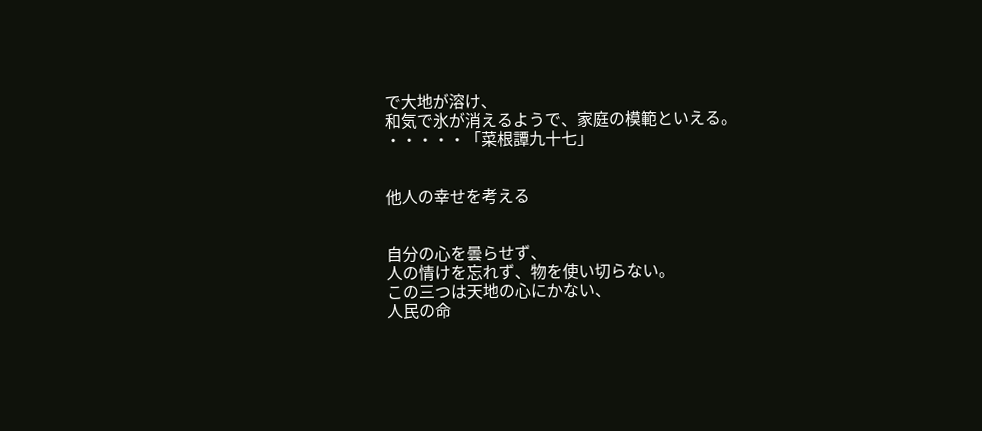で大地が溶け、
和気で氷が消えるようで、家庭の模範といえる。
・・・・・「菜根譚九十七」


他人の幸せを考える


自分の心を曇らせず、
人の情けを忘れず、物を使い切らない。
この三つは天地の心にかない、
人民の命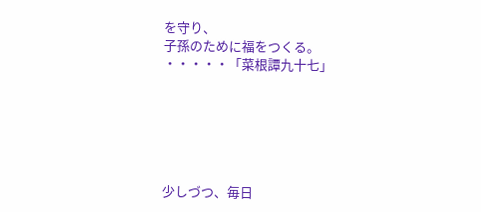を守り、
子孫のために福をつくる。
・・・・・「菜根譚九十七」






少しづつ、毎日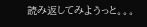読み返してみようっと。。。